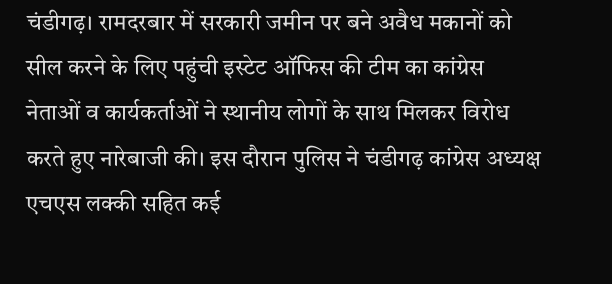चंडीगढ़। रामदरबार में सरकारी जमीन पर बने अवैध मकानों को सील करने के लिए पहुंची इस्टेट ऑफिस की टीम का कांग्रेस नेताओं व कार्यकर्ताओं ने स्थानीय लोगों के साथ मिलकर विरोध करते हुए नारेबाजी की। इस दौरान पुलिस ने चंडीगढ़ कांग्रेस अध्यक्ष एचएस लक्की सहित कई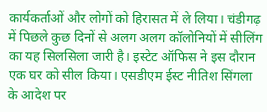कार्यकर्ताओं और लोगों को हिरासत में ले लिया। चंडीगढ़ में पिछले कुछ दिनों से अलग अलग कॉलोनियों में सीलिंग का यह सिलसिला जारी है। इस्टेट ऑफिस ने इस दौरान एक घर को सील किया। एसडीएम ईस्ट नीतिश सिंगला के आदेश पर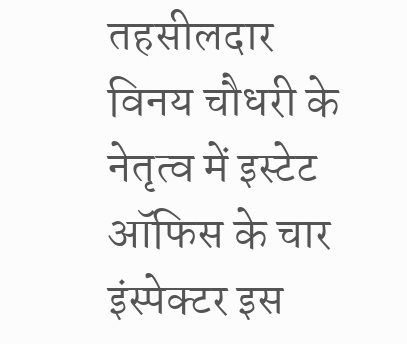तहसीलदार विनय चौधरी के नेतृत्व में इस्टेट ऑफिस के चार इंस्पेक्टर इस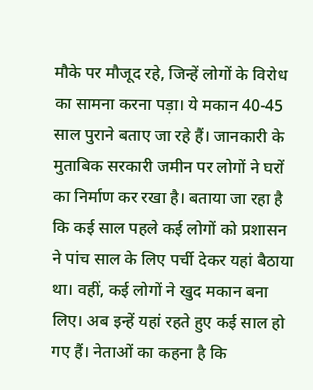मौके पर मौजूद रहे, जिन्हें लोगों के विरोध का सामना करना पड़ा। ये मकान 40-45 साल पुराने बताए जा रहे हैं। जानकारी के मुताबिक सरकारी जमीन पर लोगों ने घरों का निर्माण कर रखा है। बताया जा रहा है कि कई साल पहले कई लोगों को प्रशासन ने पांच साल के लिए पर्ची देकर यहां बैठाया था। वहीं, कई लोगों ने खुद मकान बना लिए। अब इन्हें यहां रहते हुए कई साल हो गए हैं। नेताओं का कहना है कि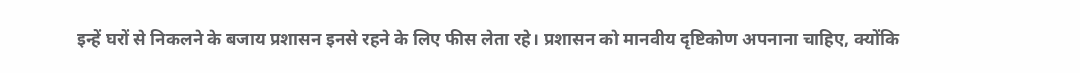इन्हें घरों से निकलने के बजाय प्रशासन इनसे रहने के लिए फीस लेता रहे। प्रशासन को मानवीय दृष्टिकोण अपनाना चाहिए, क्योंकि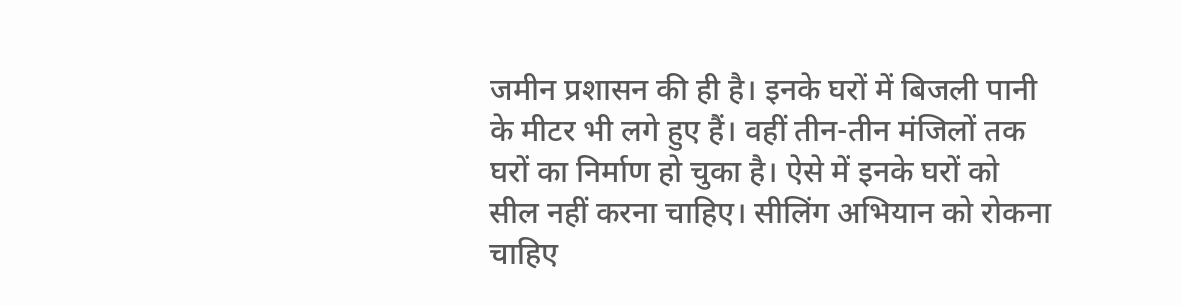जमीन प्रशासन की ही है। इनके घरों में बिजली पानी के मीटर भी लगे हुए हैं। वहीं तीन-तीन मंजिलों तक घरों का निर्माण हो चुका है। ऐसे में इनके घरों को सील नहीं करना चाहिए। सीलिंग अभियान को रोकना चाहिए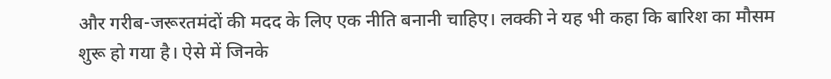और गरीब-जरूरतमंदों की मदद के लिए एक नीति बनानी चाहिए। लक्की ने यह भी कहा कि बारिश का मौसम शुरू हो गया है। ऐसे में जिनके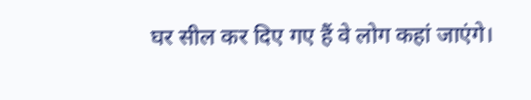घर सील कर दिए गए हैं वे लोग कहां जाएंगे।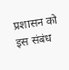प्रशासन को इस संबंध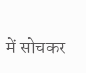में सोचकर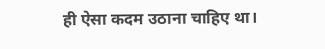ही ऐसा कदम उठाना चाहिए था।